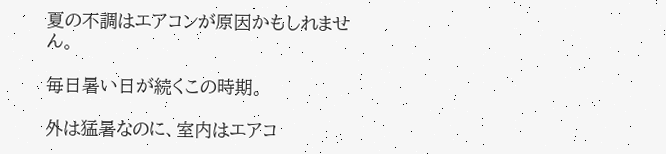夏の不調はエアコンが原因かもしれません。

毎日暑い日が続くこの時期。

外は猛暑なのに、室内はエアコ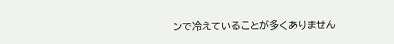ンで冷えていることが多くありません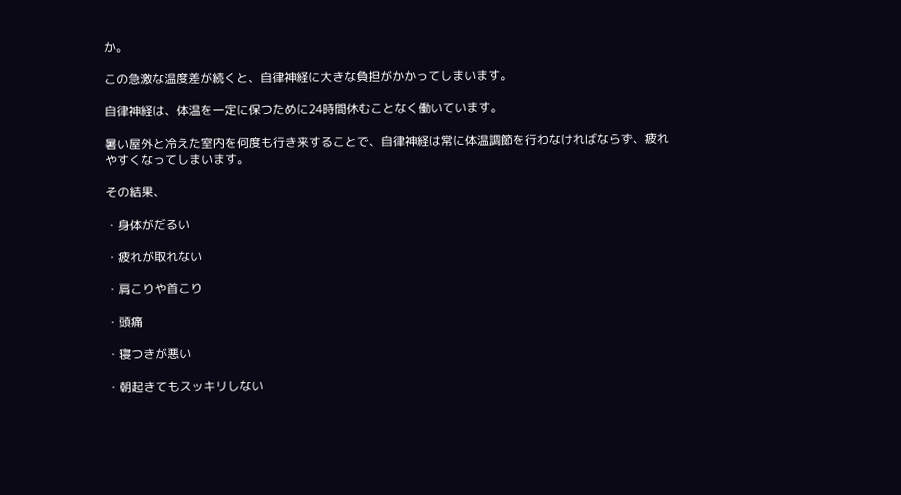か。

この急激な温度差が続くと、自律神経に大きな負担がかかってしまいます。

自律神経は、体温を一定に保つために24時間休むことなく働いています。

暑い屋外と冷えた室内を何度も行き来することで、自律神経は常に体温調節を行わなければならず、疲れやすくなってしまいます。

その結果、

・身体がだるい

・疲れが取れない

・肩こりや首こり

・頭痛

・寝つきが悪い

・朝起きてもスッキリしない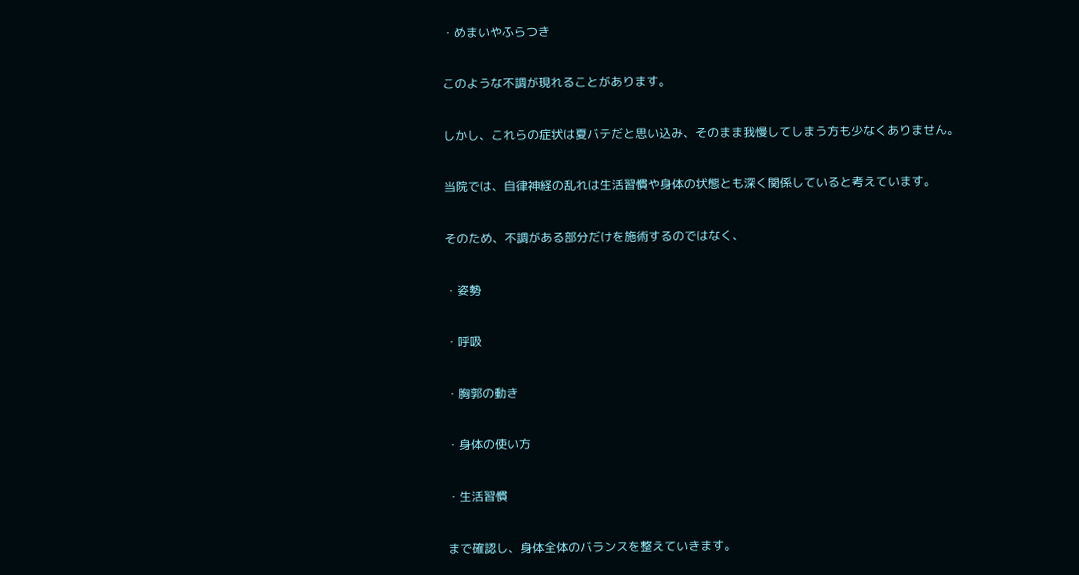・めまいやふらつき

このような不調が現れることがあります。

しかし、これらの症状は夏バテだと思い込み、そのまま我慢してしまう方も少なくありません。

当院では、自律神経の乱れは生活習慣や身体の状態とも深く関係していると考えています。

そのため、不調がある部分だけを施術するのではなく、

・姿勢

・呼吸

・胸郭の動き

・身体の使い方

・生活習慣

まで確認し、身体全体のバランスを整えていきます。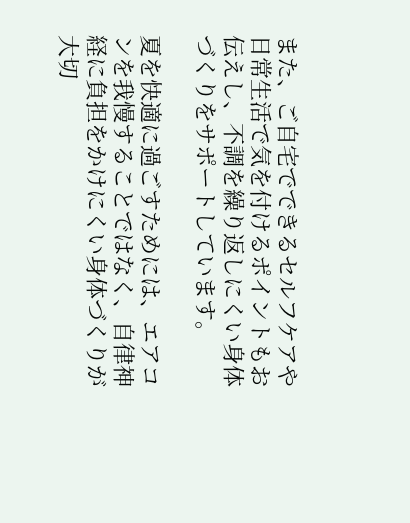また、ご自宅でできるセルフケアや日常生活で気を付けるポイントもお伝えし、不調を繰り返しにくい身体づくりをサポートしています。

夏を快適に過ごすためには、エアコンを我慢することではなく、自律神経に負担をかけにくい身体づくりが大切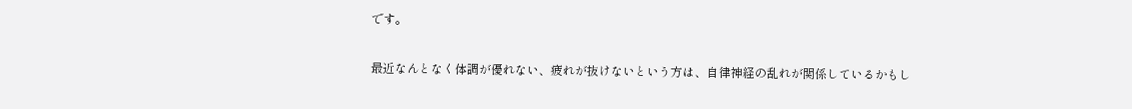です。

最近なんとなく体調が優れない、疲れが抜けないという方は、自律神経の乱れが関係しているかもし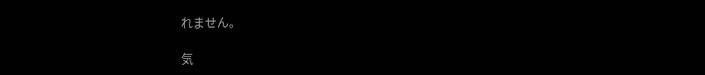れません。

気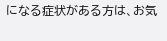になる症状がある方は、お気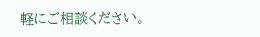軽にご相談ください。